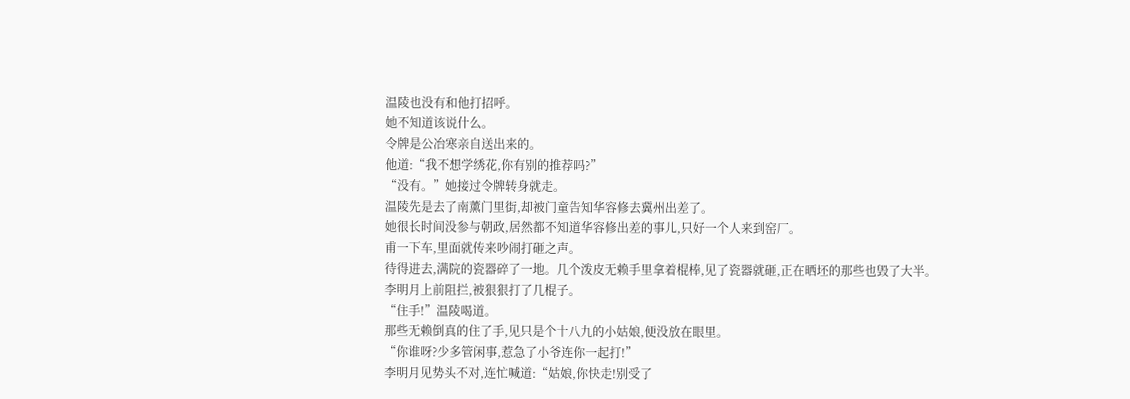温陵也没有和他打招呼。
她不知道该说什么。
令牌是公冶寒亲自送出来的。
他道:“我不想学绣花,你有别的推荐吗?”
“没有。”她接过令牌转身就走。
温陵先是去了南薰门里街,却被门童告知华容修去冀州出差了。
她很长时间没参与朝政,居然都不知道华容修出差的事儿,只好一个人来到窑厂。
甫一下车,里面就传来吵闹打砸之声。
待得进去,满院的瓷器碎了一地。几个泼皮无赖手里拿着棍棒,见了瓷器就砸,正在晒坯的那些也毁了大半。
李明月上前阻拦,被狠狠打了几棍子。
“住手!”温陵喝道。
那些无赖倒真的住了手,见只是个十八九的小姑娘,便没放在眼里。
“你谁呀?少多管闲事,惹急了小爷连你一起打!”
李明月见势头不对,连忙喊道:“姑娘,你快走!别受了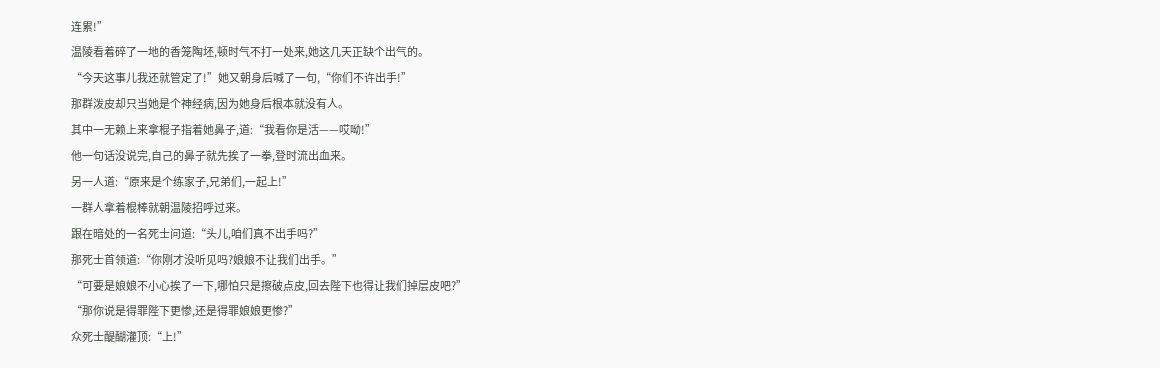连累!”
温陵看着碎了一地的香笼陶坯,顿时气不打一处来,她这几天正缺个出气的。
“今天这事儿我还就管定了!”她又朝身后喊了一句,“你们不许出手!”
那群泼皮却只当她是个神经病,因为她身后根本就没有人。
其中一无赖上来拿棍子指着她鼻子,道:“我看你是活——哎呦!”
他一句话没说完,自己的鼻子就先挨了一拳,登时流出血来。
另一人道:“原来是个练家子,兄弟们,一起上!”
一群人拿着棍棒就朝温陵招呼过来。
跟在暗处的一名死士问道:“头儿,咱们真不出手吗?”
那死士首领道:“你刚才没听见吗?娘娘不让我们出手。”
“可要是娘娘不小心挨了一下,哪怕只是擦破点皮,回去陛下也得让我们掉层皮吧?”
“那你说是得罪陛下更惨,还是得罪娘娘更惨?”
众死士醍醐灌顶:“上!”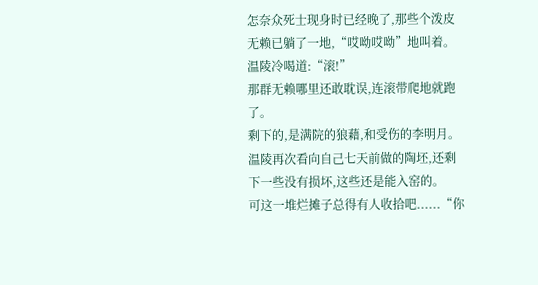怎奈众死士现身时已经晚了,那些个泼皮无赖已躺了一地,“哎呦哎呦”地叫着。
温陵冷喝道:“滚!”
那群无赖哪里还敢耽误,连滚带爬地就跑了。
剩下的,是满院的狼藉,和受伤的李明月。
温陵再次看向自己七天前做的陶坯,还剩下一些没有损坏,这些还是能入窑的。
可这一堆烂摊子总得有人收拾吧......“你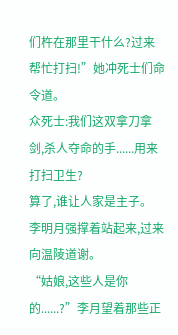们杵在那里干什么?过来帮忙打扫!”她冲死士们命令道。
众死士:我们这双拿刀拿剑,杀人夺命的手......用来打扫卫生?
算了,谁让人家是主子。
李明月强撑着站起来,过来向温陵道谢。
“姑娘,这些人是你的......?”李月望着那些正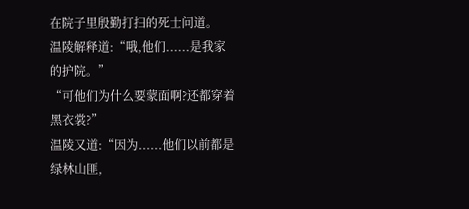在院子里殷勤打扫的死士问道。
温陵解释道:“哦,他们......是我家的护院。”
“可他们为什么要蒙面啊?还都穿着黑衣裳?”
温陵又道:“因为......他们以前都是绿林山匪,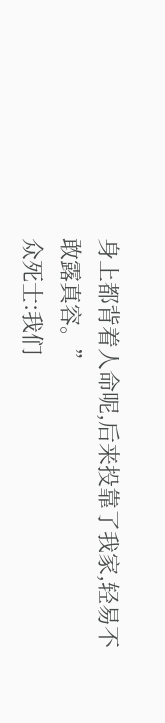身上都背着人命呢,后来投靠了我家,轻易不敢露真容。”
众死士:我们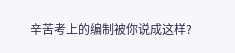辛苦考上的编制被你说成这样?